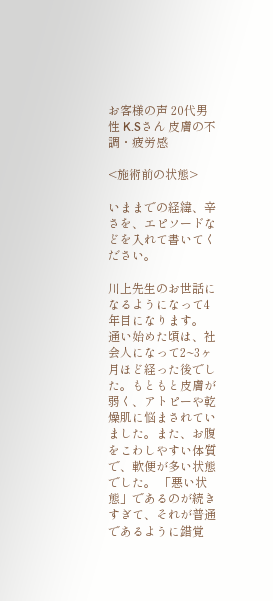お客様の声 20代男性 K.Sさん 皮膚の不調・疲労感

<施術前の状態>

いままでの経緯、辛さを、エピソードなどを入れて書いてください。

川上先生のお世話になるようになって4年目になります。 通い始めた頃は、社会人になって2~3ヶ月ほど経った後でした。もともと皮膚が弱く、アトピーや乾燥肌に悩まされていました。また、お腹をこわしやすい体質で、軟便が多い状態でした。 「悪い状態」であるのが続きすぎて、それが普通であるように錯覚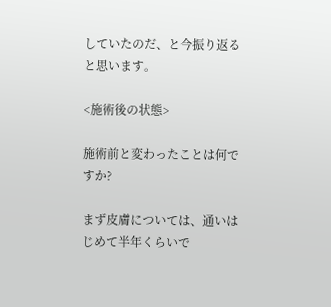していたのだ、と今振り返ると思います。

<施術後の状態>

施術前と変わったことは何ですか?

まず皮膚については、通いはじめて半年くらいで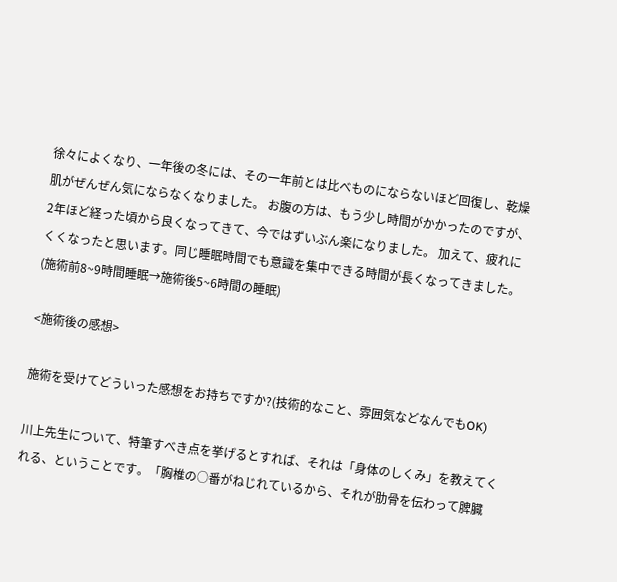徐々によくなり、一年後の冬には、その一年前とは比べものにならないほど回復し、乾燥肌がぜんぜん気にならなくなりました。 お腹の方は、もう少し時間がかかったのですが、2年ほど経った頃から良くなってきて、今ではずいぶん楽になりました。 加えて、疲れにくくなったと思います。同じ睡眠時間でも意識を集中できる時間が長くなってきました。(施術前8~9時間睡眠→施術後5~6時間の睡眠)

<施術後の感想>

施術を受けてどういった感想をお持ちですか?(技術的なこと、雰囲気などなんでもOK)

川上先生について、特筆すべき点を挙げるとすれば、それは「身体のしくみ」を教えてくれる、ということです。「胸椎の○番がねじれているから、それが肋骨を伝わって脾臓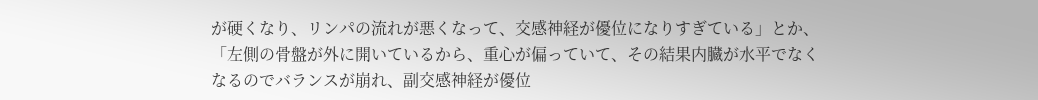が硬くなり、リンパの流れが悪くなって、交感神経が優位になりすぎている」とか、「左側の骨盤が外に開いているから、重心が偏っていて、その結果内臓が水平でなくなるのでバランスが崩れ、副交感神経が優位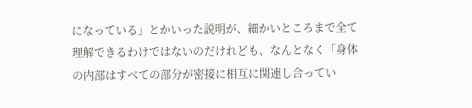になっている」とかいった説明が、細かいところまで全て理解できるわけではないのだけれども、なんとなく「身体の内部はすべての部分が密接に相互に関連し合ってい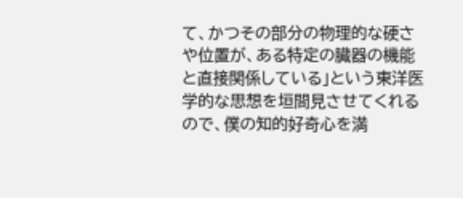て、かつその部分の物理的な硬さや位置が、ある特定の臓器の機能と直接関係している」という東洋医学的な思想を垣間見させてくれるので、僕の知的好奇心を満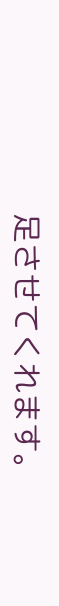足させてくれます。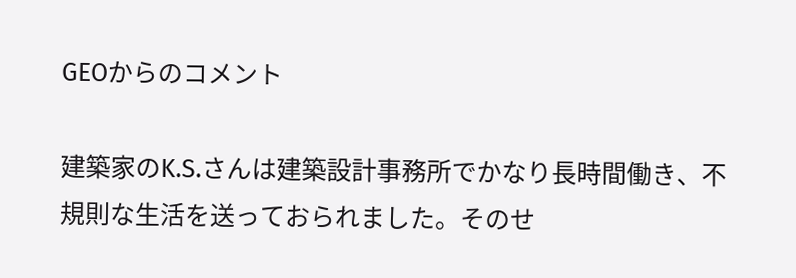GEOからのコメント

建築家のK.S.さんは建築設計事務所でかなり長時間働き、不規則な生活を送っておられました。そのせ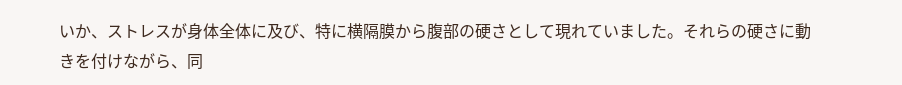いか、ストレスが身体全体に及び、特に横隔膜から腹部の硬さとして現れていました。それらの硬さに動きを付けながら、同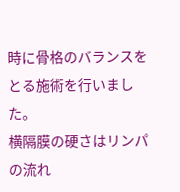時に骨格のバランスをとる施術を行いました。
横隔膜の硬さはリンパの流れ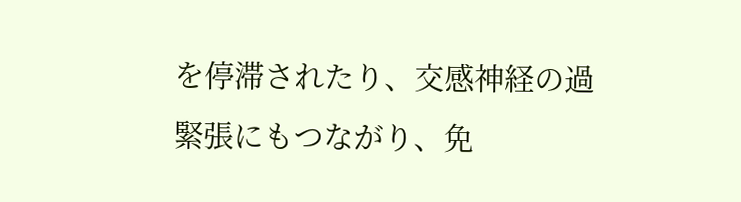を停滞されたり、交感神経の過緊張にもつながり、免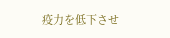疫力を低下させ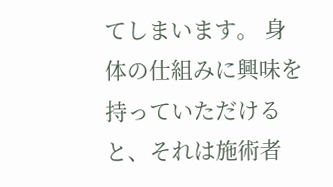てしまいます。 身体の仕組みに興味を持っていただけると、それは施術者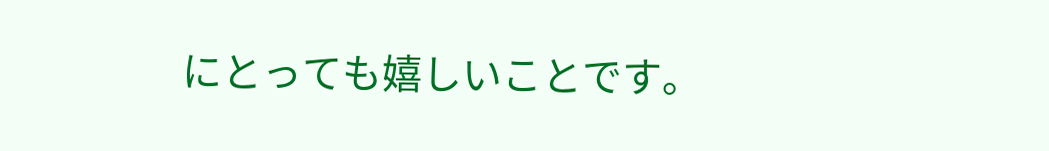にとっても嬉しいことです。